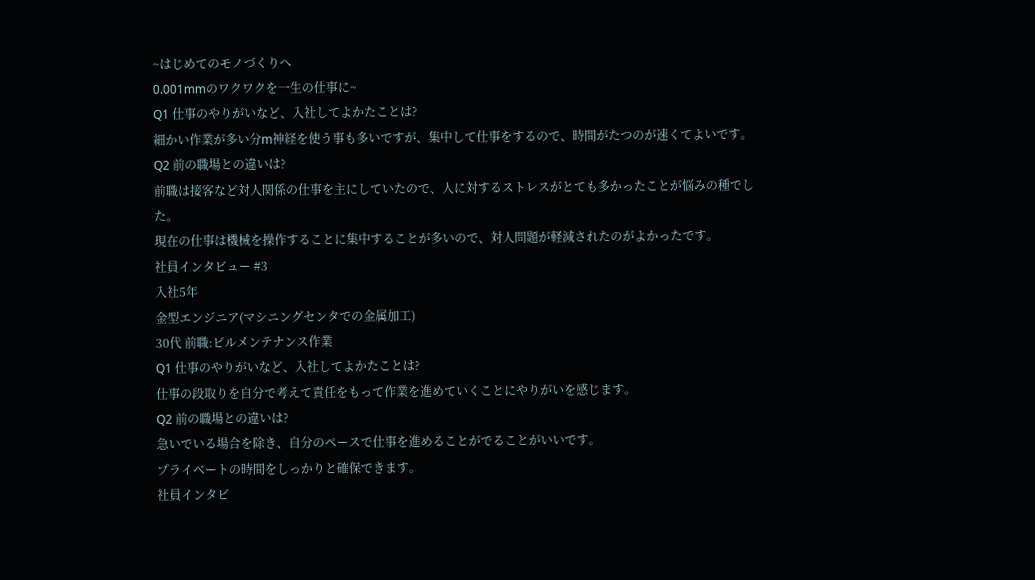~はじめてのモノづくりへ
0.001mmのワクワクを一生の仕事に~
Q1 仕事のやりがいなど、入社してよかたことは?
細かい作業が多い分m神経を使う事も多いですが、集中して仕事をするので、時間がたつのが速くてよいです。
Q2 前の職場との違いは?
前職は接客など対人関係の仕事を主にしていたので、人に対するストレスがとても多かったことが悩みの種でした。
現在の仕事は機械を操作することに集中することが多いので、対人問題が軽減されたのがよかったです。
社員インタビュー #3
入社5年
金型エンジニア(マシニングセンタでの金属加工)
30代 前職:ビルメンテナンス作業
Q1 仕事のやりがいなど、入社してよかたことは?
仕事の段取りを自分で考えて責任をもって作業を進めていくことにやりがいを感じます。
Q2 前の職場との違いは?
急いでいる場合を除き、自分のペースで仕事を進めることがでることがいいです。
プライベートの時間をしっかりと確保できます。
社員インタビ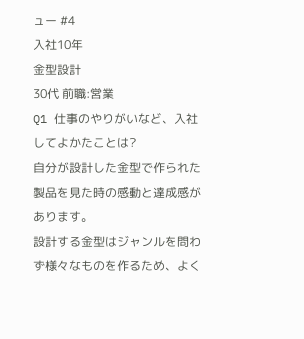ュー #4
入社10年
金型設計
30代 前職:営業
Q1 仕事のやりがいなど、入社してよかたことは?
自分が設計した金型で作られた製品を見た時の感動と達成感があります。
設計する金型はジャンルを問わず様々なものを作るため、よく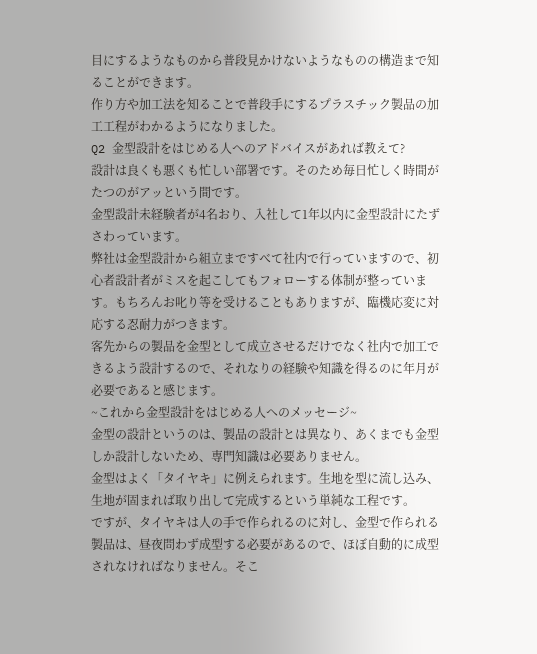目にするようなものから普段見かけないようなものの構造まで知ることができます。
作り方や加工法を知ることで普段手にするプラスチック製品の加工工程がわかるようになりました。
Q2 金型設計をはじめる人へのアドバイスがあれば教えて?
設計は良くも悪くも忙しい部署です。そのため毎日忙しく時間がたつのがアッという間です。
金型設計未経験者が4名おり、入社して1年以内に金型設計にたずさわっています。
弊社は金型設計から組立まですべて社内で行っていますので、初心者設計者がミスを起こしてもフォローする体制が整っています。もちろんお叱り等を受けることもありますが、臨機応変に対応する忍耐力がつきます。
客先からの製品を金型として成立させるだけでなく社内で加工できるよう設計するので、それなりの経験や知識を得るのに年月が必要であると感じます。
~これから金型設計をはじめる人へのメッセージ~
金型の設計というのは、製品の設計とは異なり、あくまでも金型しか設計しないため、専門知識は必要ありません。
金型はよく「タイヤキ」に例えられます。生地を型に流し込み、生地が固まれば取り出して完成するという単純な工程です。
ですが、タイヤキは人の手で作られるのに対し、金型で作られる製品は、昼夜問わず成型する必要があるので、ほぼ自動的に成型されなければなりません。そこ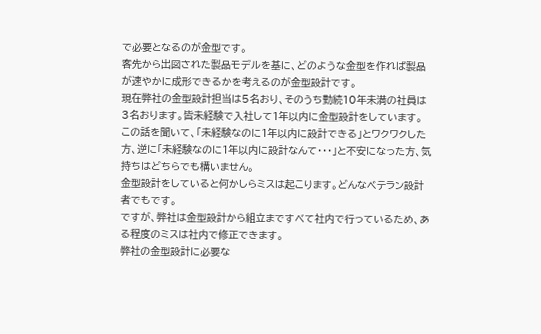で必要となるのが金型です。
客先から出図された製品モデルを基に、どのような金型を作れば製品が速やかに成形できるかを考えるのが金型設計です。
現在弊社の金型設計担当は5名おり、そのうち勤続10年未満の社員は3名おります。皆未経験で入社して1年以内に金型設計をしています。
この話を聞いて、「未経験なのに1年以内に設計できる」とワクワクした方、逆に「未経験なのに1年以内に設計なんて・・・」と不安になった方、気持ちはどちらでも構いません。
金型設計をしていると何かしらミスは起こります。どんなベテラン設計者でもです。
ですが、弊社は金型設計から組立まですべて社内で行っているため、ある程度のミスは社内で修正できます。
弊社の金型設計に必要な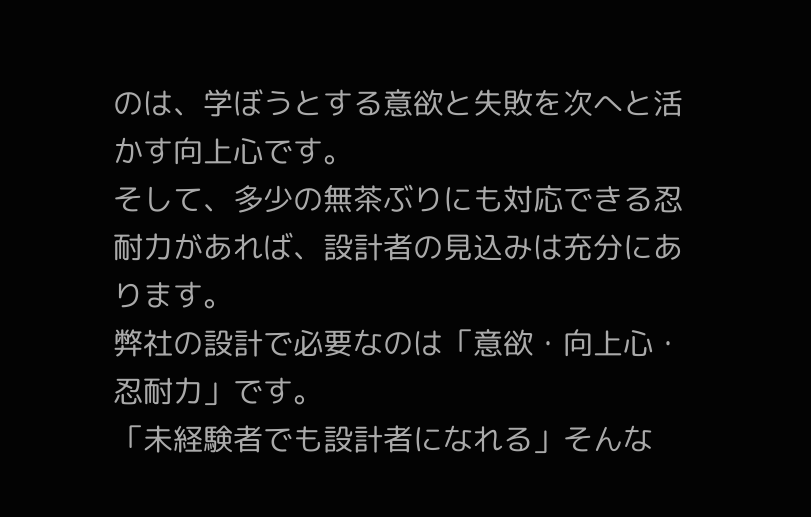のは、学ぼうとする意欲と失敗を次へと活かす向上心です。
そして、多少の無茶ぶりにも対応できる忍耐力があれば、設計者の見込みは充分にあります。
弊社の設計で必要なのは「意欲・向上心・忍耐力」です。
「未経験者でも設計者になれる」そんな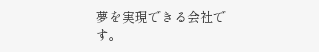夢を実現できる会社です。